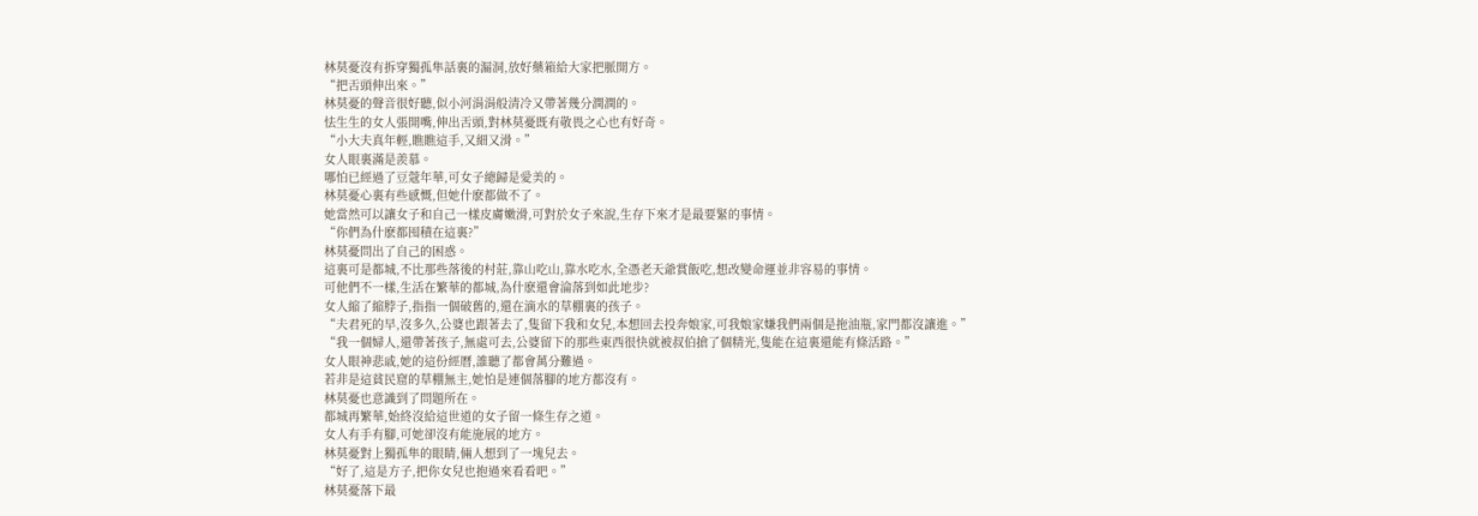林莫憂沒有拆穿獨孤隼話裏的漏洞,放好藥箱給大家把脈開方。
“把舌頭伸出來。”
林莫憂的聲音很好聽,似小河涓涓般清冷又帶著幾分潤潤的。
怯生生的女人張開嘴,伸出舌頭,對林莫憂既有敬畏之心也有好奇。
“小大夫真年輕,瞧瞧這手,又細又滑。”
女人眼裏滿是羨慕。
哪怕已經過了豆蔻年華,可女子總歸是愛美的。
林莫憂心裏有些感慨,但她什麽都做不了。
她當然可以讓女子和自己一樣皮膚嫩滑,可對於女子來說,生存下來才是最要緊的事情。
“你們為什麽都囤積在這裏?”
林莫憂問出了自己的困惑。
這裏可是都城,不比那些落後的村莊,靠山吃山,靠水吃水,全憑老天爺賞飯吃,想改變命運並非容易的事情。
可他們不一樣,生活在繁華的都城,為什麽還會淪落到如此地步?
女人縮了縮脖子,指指一個破舊的,還在滴水的草棚裏的孩子。
“夫君死的早,沒多久,公婆也跟著去了,隻留下我和女兒,本想回去投奔娘家,可我娘家嫌我們兩個是拖油瓶,家門都沒讓進。”
“我一個婦人,還帶著孩子,無處可去,公婆留下的那些東西很快就被叔伯搶了個精光,隻能在這裏還能有條活路。”
女人眼神悲戚,她的這份經曆,誰聽了都會萬分難過。
若非是這貧民窟的草棚無主,她怕是連個落腳的地方都沒有。
林莫憂也意識到了問題所在。
都城再繁華,始終沒給這世道的女子留一條生存之道。
女人有手有腳,可她卻沒有能施展的地方。
林莫憂對上獨孤隼的眼睛,倆人想到了一塊兒去。
“好了,這是方子,把你女兒也抱過來看看吧。”
林莫憂落下最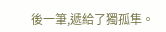後一筆,遞給了獨孤隼。